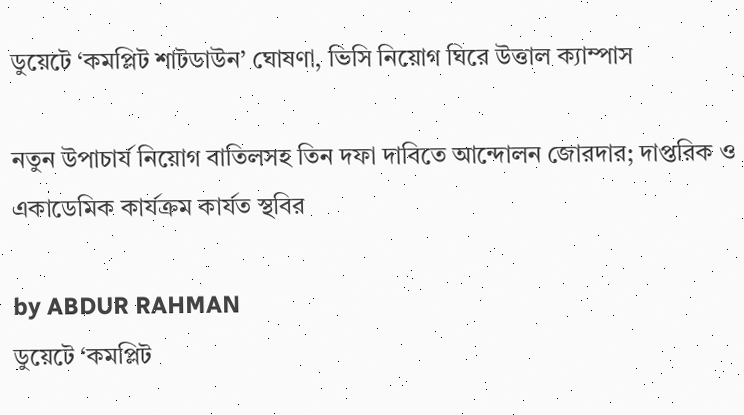ডুয়েটে ‘কমপ্লিট শাটডাউন’ ঘোষণা, ভিসি নিয়োগ ঘিরে উত্তাল ক্যাম্পাস

নতুন উপাচার্য নিয়োগ বাতিলসহ তিন দফা দাবিতে আন্দোলন জোরদার; দাপ্তরিক ও একাডেমিক কার্যক্রম কার্যত স্থবির

by ABDUR RAHMAN
ডুয়েটে ‘কমপ্লিট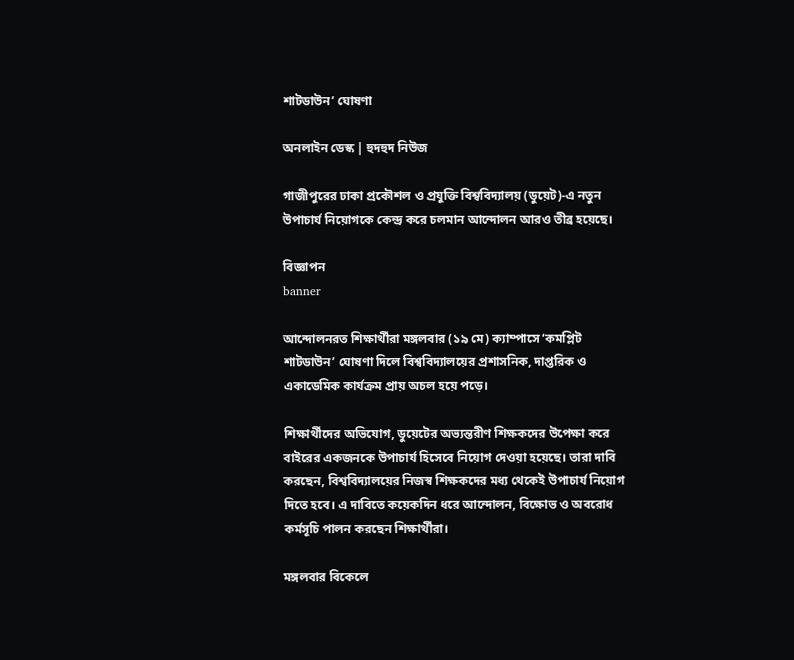শাটডাউন’ ঘোষণা

অনলাইন ডেস্ক | হুদহুদ নিউজ

গাজীপুরের ঢাকা প্রকৌশল ও প্রযুক্তি বিশ্ববিদ্যালয় (ডুয়েট)-এ নতুন উপাচার্য নিয়োগকে কেন্দ্র করে চলমান আন্দোলন আরও তীব্র হয়েছে।

বিজ্ঞাপন
banner

আন্দোলনরত শিক্ষার্থীরা মঙ্গলবার (১৯ মে) ক্যাম্পাসে ‘কমপ্লিট শাটডাউন’ ঘোষণা দিলে বিশ্ববিদ্যালয়ের প্রশাসনিক, দাপ্তরিক ও একাডেমিক কার্যক্রম প্রায় অচল হয়ে পড়ে।

শিক্ষার্থীদের অভিযোগ, ডুয়েটের অভ্যন্তরীণ শিক্ষকদের উপেক্ষা করে বাইরের একজনকে উপাচার্য হিসেবে নিয়োগ দেওয়া হয়েছে। তারা দাবি করছেন, বিশ্ববিদ্যালয়ের নিজস্ব শিক্ষকদের মধ্য থেকেই উপাচার্য নিয়োগ দিতে হবে। এ দাবিতে কয়েকদিন ধরে আন্দোলন, বিক্ষোভ ও অবরোধ কর্মসূচি পালন করছেন শিক্ষার্থীরা।

মঙ্গলবার বিকেলে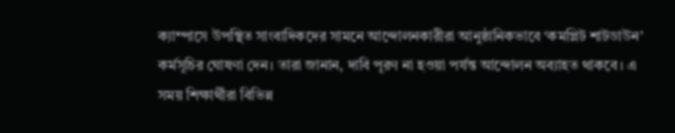ক্যাম্পাসে উপস্থিত সাংবাদিকদের সামনে আন্দোলনকারীরা আনুষ্ঠানিকভাবে ‘কমপ্লিট শাটডাউন’ কর্মসূচির ঘোষণা দেন। তারা জানান, দাবি পূরণ না হওয়া পর্যন্ত আন্দোলন অব্যাহত থাকবে। এ সময় শিক্ষার্থীরা বিভিন্ন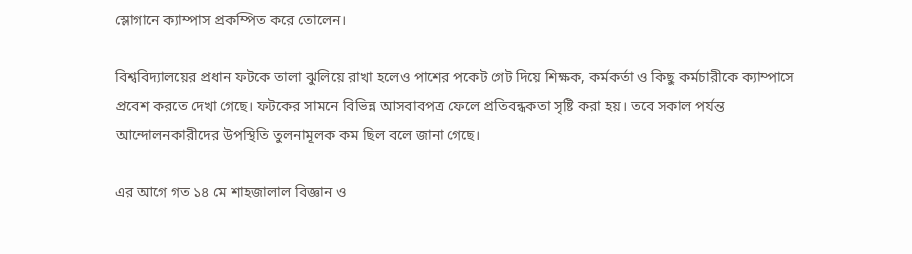স্লোগানে ক্যাম্পাস প্রকম্পিত করে তোলেন।

বিশ্ববিদ্যালয়ের প্রধান ফটকে তালা ঝুলিয়ে রাখা হলেও পাশের পকেট গেট দিয়ে শিক্ষক, কর্মকর্তা ও কিছু কর্মচারীকে ক্যাম্পাসে প্রবেশ করতে দেখা গেছে। ফটকের সামনে বিভিন্ন আসবাবপত্র ফেলে প্রতিবন্ধকতা সৃষ্টি করা হয়। তবে সকাল পর্যন্ত আন্দোলনকারীদের উপস্থিতি তুলনামূলক কম ছিল বলে জানা গেছে।

এর আগে গত ১৪ মে শাহজালাল বিজ্ঞান ও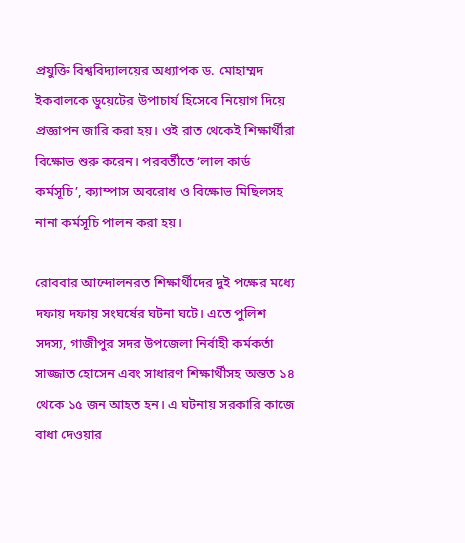প্রযুক্তি বিশ্ববিদ্যালয়ের অধ্যাপক ড. মোহাম্মদ ইকবালকে ডুয়েটের উপাচার্য হিসেবে নিয়োগ দিয়ে প্রজ্ঞাপন জারি করা হয়। ওই রাত থেকেই শিক্ষার্থীরা বিক্ষোভ শুরু করেন। পরবর্তীতে ‘লাল কার্ড কর্মসূচি’, ক্যাম্পাস অবরোধ ও বিক্ষোভ মিছিলসহ নানা কর্মসূচি পালন করা হয়।

রোববার আন্দোলনরত শিক্ষার্থীদের দুই পক্ষের মধ্যে দফায় দফায় সংঘর্ষের ঘটনা ঘটে। এতে পুলিশ সদস্য, গাজীপুর সদর উপজেলা নির্বাহী কর্মকর্তা সাজ্জাত হোসেন এবং সাধারণ শিক্ষার্থীসহ অন্তত ১৪ থেকে ১৫ জন আহত হন। এ ঘটনায় সরকারি কাজে বাধা দেওয়ার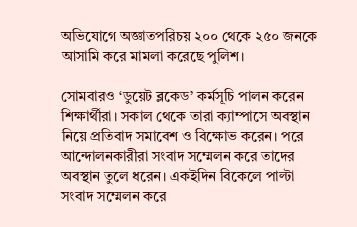অভিযোগে অজ্ঞাতপরিচয় ২০০ থেকে ২৫০ জনকে আসামি করে মামলা করেছে পুলিশ।

সোমবারও ‘ডুয়েট ব্লকেড’ কর্মসূচি পালন করেন শিক্ষার্থীরা। সকাল থেকে তারা ক্যাম্পাসে অবস্থান নিয়ে প্রতিবাদ সমাবেশ ও বিক্ষোভ করেন। পরে আন্দোলনকারীরা সংবাদ সম্মেলন করে তাদের অবস্থান তুলে ধরেন। একইদিন বিকেলে পাল্টা সংবাদ সম্মেলন করে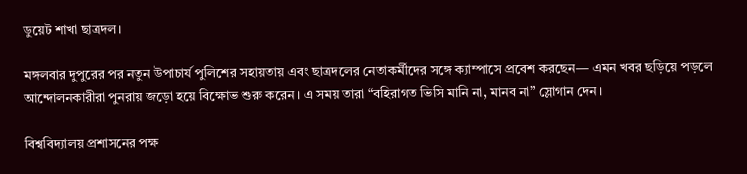ডুয়েট শাখা ছাত্রদল।

মঙ্গলবার দুপুরের পর নতুন উপাচার্য পুলিশের সহায়তায় এবং ছাত্রদলের নেতাকর্মীদের সঙ্গে ক্যাম্পাসে প্রবেশ করছেন— এমন খবর ছড়িয়ে পড়লে আন্দোলনকারীরা পুনরায় জড়ো হয়ে বিক্ষোভ শুরু করেন। এ সময় তারা “বহিরাগত ভিসি মানি না, মানব না” স্লোগান দেন।

বিশ্ববিদ্যালয় প্রশাসনের পক্ষ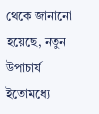থেকে জানানো হয়েছে, নতুন উপাচার্য ইতোমধ্যে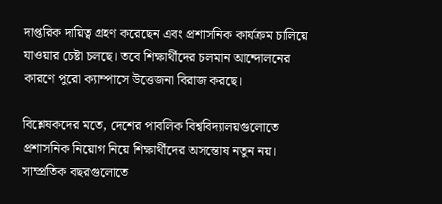দাপ্তরিক দায়িত্ব গ্রহণ করেছেন এবং প্রশাসনিক কার্যক্রম চালিয়ে যাওয়ার চেষ্টা চলছে। তবে শিক্ষার্থীদের চলমান আন্দোলনের কারণে পুরো ক্যাম্পাসে উত্তেজনা বিরাজ করছে।

বিশ্লেষকদের মতে, দেশের পাবলিক বিশ্ববিদ্যালয়গুলোতে প্রশাসনিক নিয়োগ নিয়ে শিক্ষার্থীদের অসন্তোষ নতুন নয়। সাম্প্রতিক বছরগুলোতে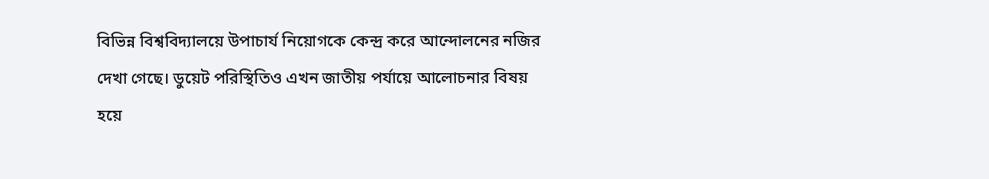বিভিন্ন বিশ্ববিদ্যালয়ে উপাচার্য নিয়োগকে কেন্দ্র করে আন্দোলনের নজির দেখা গেছে। ডুয়েট পরিস্থিতিও এখন জাতীয় পর্যায়ে আলোচনার বিষয় হয়ে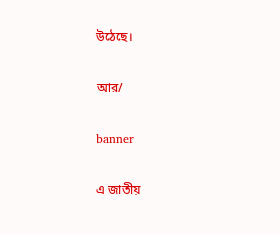উঠেছে।

আর/

banner

এ জাতীয়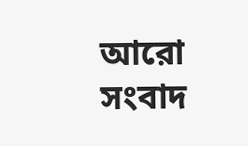আরো সংবাদ